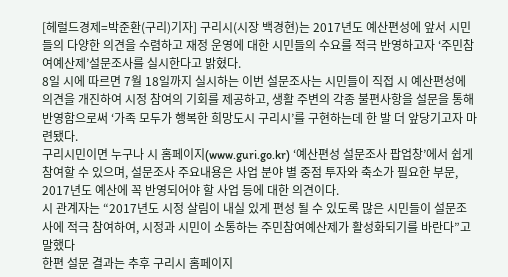[헤럴드경제=박준환(구리)기자] 구리시(시장 백경현)는 2017년도 예산편성에 앞서 시민들의 다양한 의견을 수렴하고 재정 운영에 대한 시민들의 수요를 적극 반영하고자 ‘주민참여예산제’설문조사를 실시한다고 밝혔다.
8일 시에 따르면 7월 18일까지 실시하는 이번 설문조사는 시민들이 직접 시 예산편성에 의견을 개진하여 시정 참여의 기회를 제공하고, 생활 주변의 각종 불편사항을 설문을 통해 반영함으로써 ‘가족 모두가 행복한 희망도시 구리시’를 구현하는데 한 발 더 앞당기고자 마련됐다.
구리시민이면 누구나 시 홈페이지(www.guri.go.kr) ‘예산편성 설문조사 팝업창’에서 쉽게 참여할 수 있으며, 설문조사 주요내용은 사업 분야 별 중점 투자와 축소가 필요한 부문, 2017년도 예산에 꼭 반영되어야 할 사업 등에 대한 의견이다.
시 관계자는 “2017년도 시정 살림이 내실 있게 편성 될 수 있도록 많은 시민들이 설문조사에 적극 참여하여, 시정과 시민이 소통하는 주민참여예산제가 활성화되기를 바란다”고 말했다
한편 설문 결과는 추후 구리시 홈페이지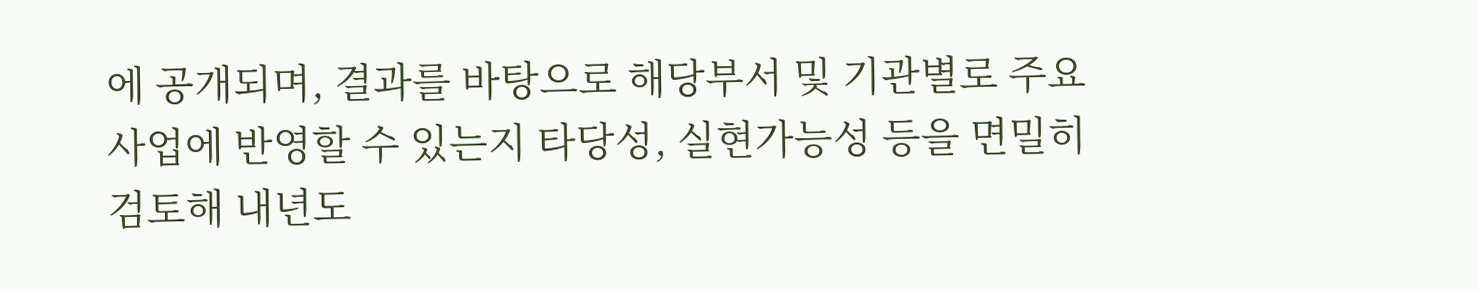에 공개되며, 결과를 바탕으로 해당부서 및 기관별로 주요사업에 반영할 수 있는지 타당성, 실현가능성 등을 면밀히 검토해 내년도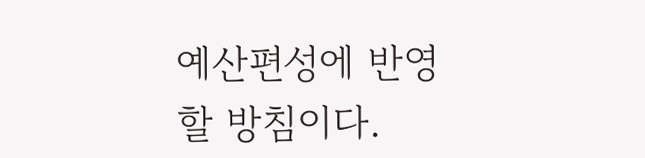예산편성에 반영할 방침이다.